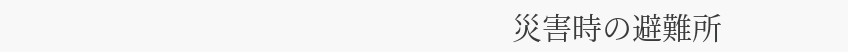災害時の避難所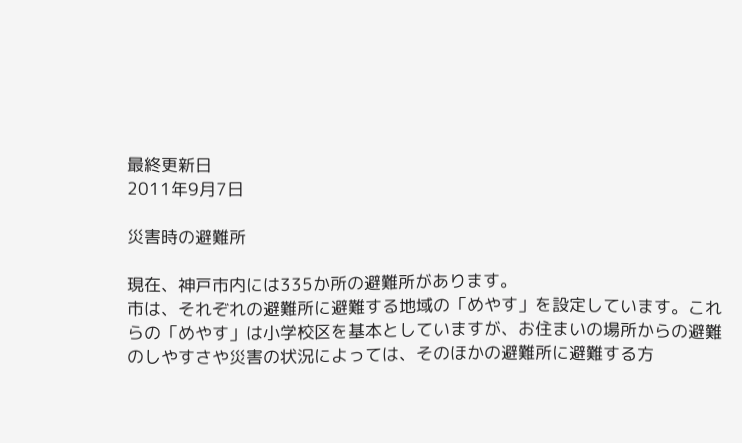最終更新日
2011年9月7日

災害時の避難所

現在、神戸市内には335か所の避難所があります。
市は、それぞれの避難所に避難する地域の「めやす」を設定しています。これらの「めやす」は小学校区を基本としていますが、お住まいの場所からの避難のしやすさや災害の状況によっては、そのほかの避難所に避難する方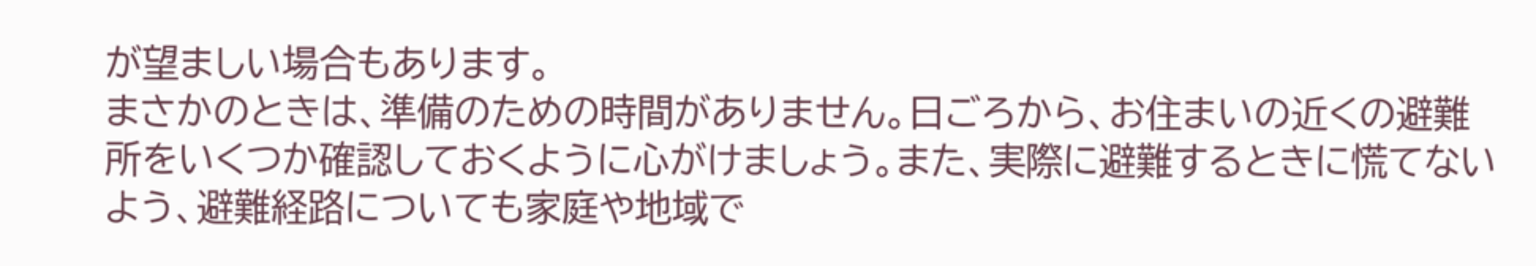が望ましい場合もあります。
まさかのときは、準備のための時間がありません。日ごろから、お住まいの近くの避難所をいくつか確認しておくように心がけましょう。また、実際に避難するときに慌てないよう、避難経路についても家庭や地域で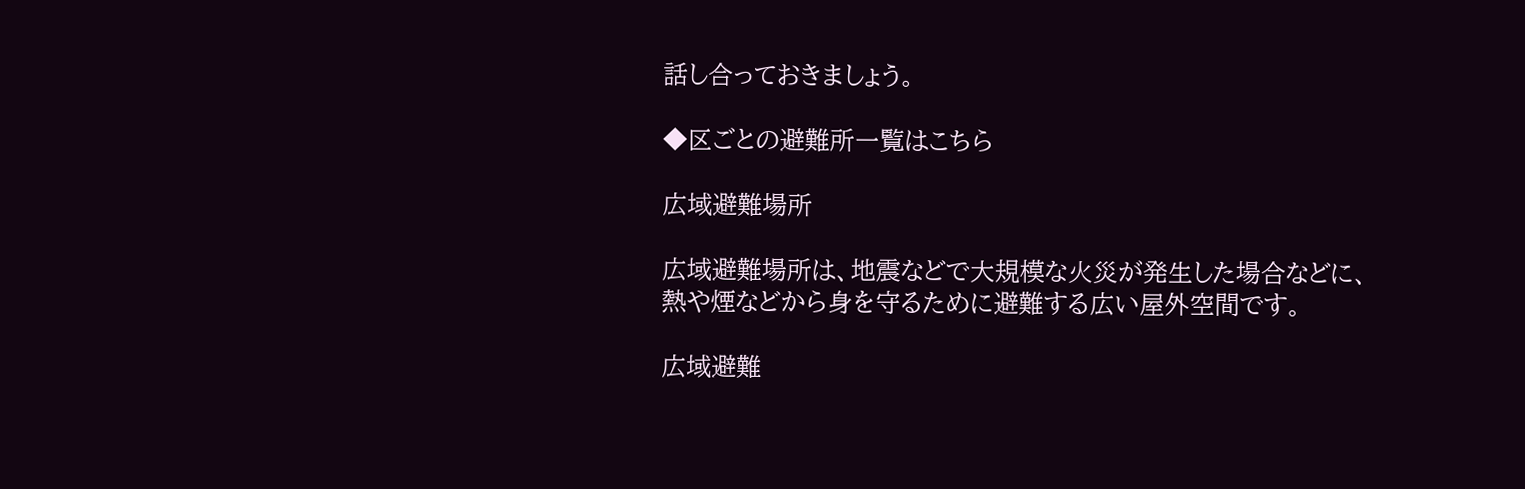話し合っておきましょう。

◆区ごとの避難所一覧はこちら

広域避難場所

広域避難場所は、地震などで大規模な火災が発生した場合などに、熱や煙などから身を守るために避難する広い屋外空間です。

広域避難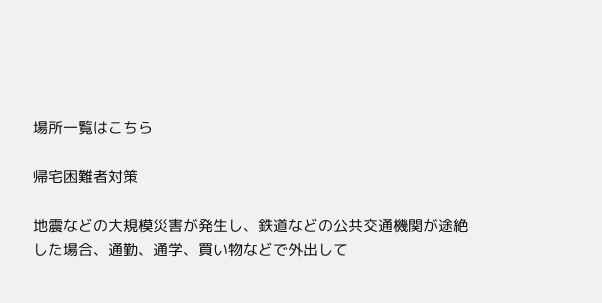場所一覧はこちら

帰宅困難者対策

地震などの大規模災害が発生し、鉄道などの公共交通機関が途絶した場合、通勤、通学、買い物などで外出して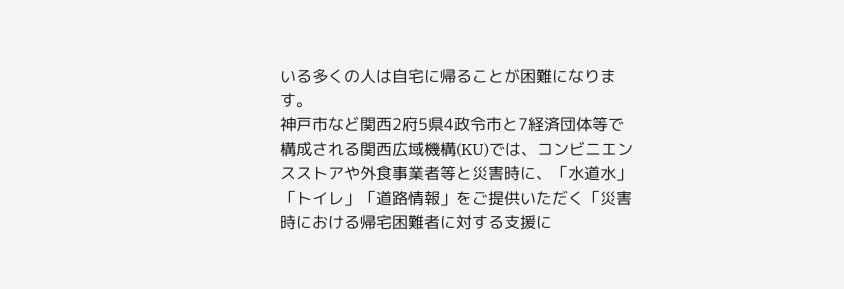いる多くの人は自宅に帰ることが困難になります。
神戸市など関西2府5県4政令市と7経済団体等で構成される関西広域機構(KU)では、コンビニエンスストアや外食事業者等と災害時に、「水道水」「トイレ」「道路情報」をご提供いただく「災害時における帰宅困難者に対する支援に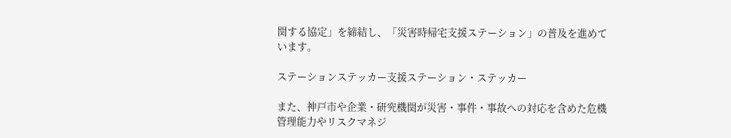関する協定」を締結し、「災害時帰宅支援ステーション」の普及を進めています。

ステーションステッカー支援ステーション・ステッカー

また、神戸市や企業・研究機関が災害・事件・事故への対応を含めた危機管理能力やリスクマネジ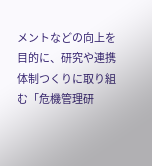メントなどの向上を目的に、研究や連携体制つくりに取り組む「危機管理研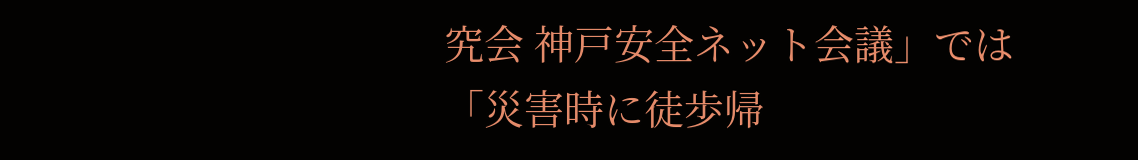究会 神戸安全ネット会議」では「災害時に徒歩帰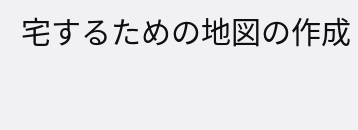宅するための地図の作成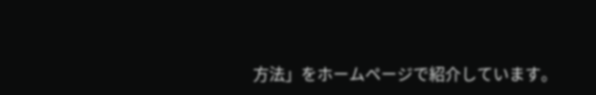方法」をホームページで紹介しています。